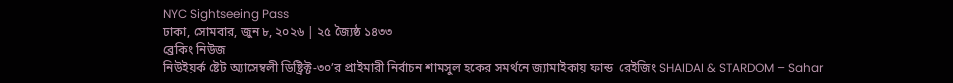NYC Sightseeing Pass
ঢাকা, সোমবার, জুন ৮, ২০২৬ | ২৫ জ্যৈষ্ঠ ১৪৩৩
ব্রেকিং নিউজ
নিউইয়র্ক ষ্টেট অ্যাসেম্বলী ডিষ্ট্রিক্ট-৩০’র প্রাইমারী নির্বাচন শামসুল হকের সমর্থনে জ্যামাইকায় ফান্ড  রেইজিং SHAIDAI & STARDOM – Sahar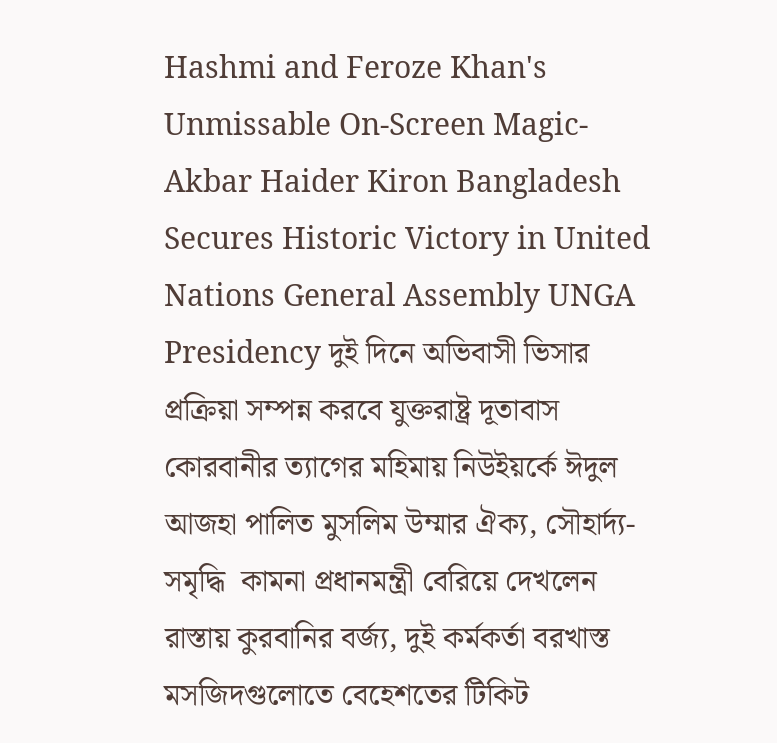Hashmi and Feroze Khan's Unmissable On-Screen Magic- Akbar Haider Kiron Bangladesh Secures Historic Victory in United Nations General Assembly UNGA Presidency দুই দিনে অভিবাসী ভিসার প্রক্রিয়া সম্পন্ন করবে যুক্তরাষ্ট্র দূতাবাস কোরবানীর ত্যাগের মহিমায় নিউইয়র্কে ঈদুল আজহা পালিত মুসলিম উম্মার ঐক্য, সৌহার্দ্য-সমৃদ্ধি  কামনা প্রধানমন্ত্রী বেরিয়ে দেখলেন রাস্তায় কুরবানির বর্জ্য, দুই কর্মকর্তা বরখাস্ত মসজিদগুলোতে বেহেশতের টিকিট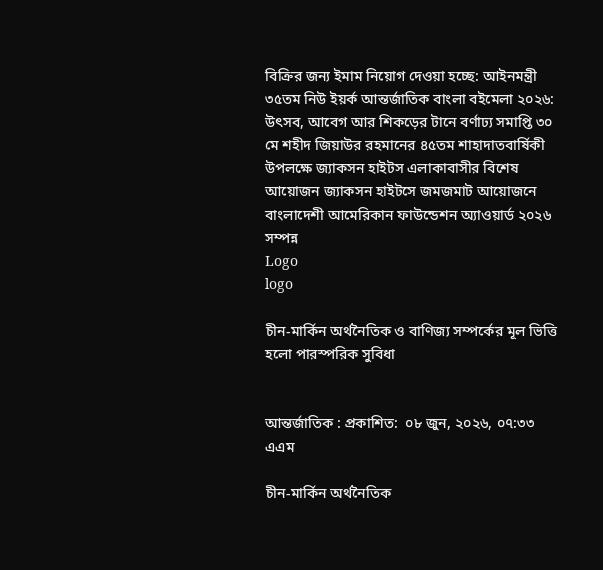বিক্রির জন্য ইমাম নিয়োগ দেওয়া হচ্ছে: আইনমন্ত্রী ৩৫তম নিউ ইয়র্ক আন্তর্জাতিক বাংলা বইমেলা ২০২৬: উৎসব, আবেগ আর শিকড়ের টানে বর্ণাঢ্য সমাপ্তি ৩০ মে শহীদ জিয়াউর রহমানের ৪৫তম শাহাদাতবার্ষিকী উপলক্ষে জ্যাকসন হাইটস এলাকাবাসীর বিশেষ আয়োজন জ্যাকসন হাইটসে জমজমাট আয়োজনে বাংলাদেশী আমেরিকান ফাউন্ডেশন অ্যাওয়ার্ড ২০২৬ সম্পন্ন
Logo
logo

চীন-মার্কিন অর্থনৈতিক ও বাণিজ্য সম্পর্কের মূল ভিত্তি হলো পারস্পরিক সুবিধা


আন্তর্জাতিক : প্রকাশিত:  ০৮ জুন, ২০২৬, ০৭:৩৩ এএম

চীন-মার্কিন অর্থনৈতিক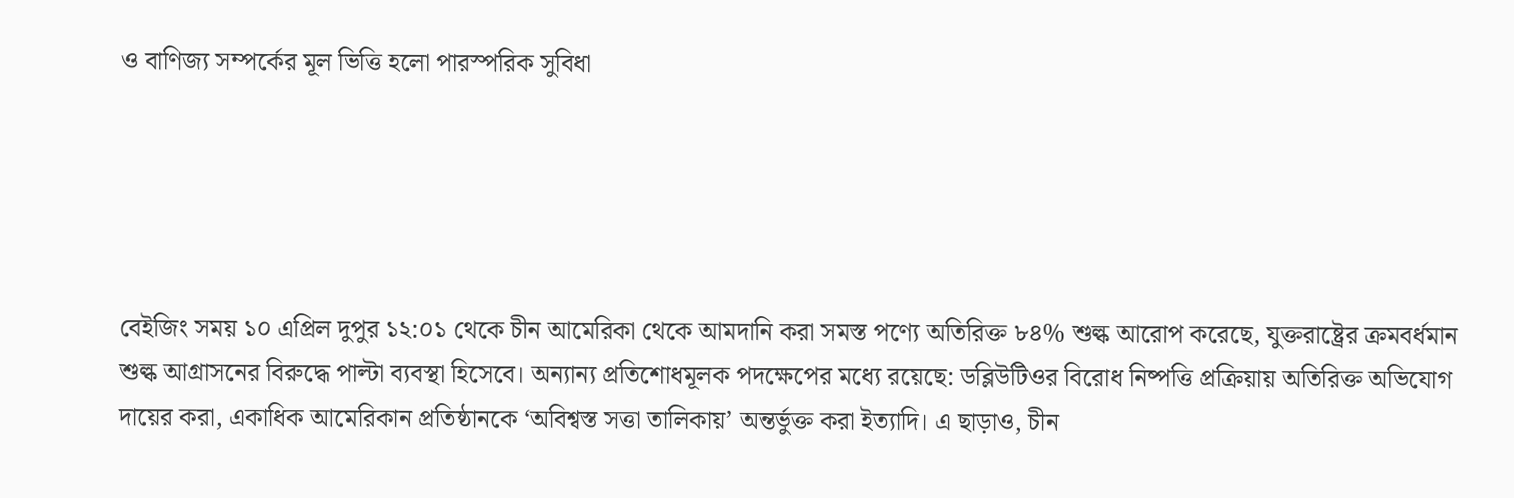ও বাণিজ্য সম্পর্কের মূল ভিত্তি হলো পারস্পরিক সুবিধা





বেইজিং সময় ১০ এপ্রিল দুপুর ১২:০১ থেকে চীন আমেরিকা থেকে আমদানি করা সমস্ত পণ্যে অতিরিক্ত ৮৪% শুল্ক আরোপ করেছে, যুক্তরাষ্ট্রের ক্রমবর্ধমান শুল্ক আগ্রাসনের বিরুদ্ধে পাল্টা ব্যবস্থা হিসেবে। অন্যান্য প্রতিশোধমূলক পদক্ষেপের মধ্যে রয়েছে: ডব্লিউটিওর বিরোধ নিষ্পত্তি প্রক্রিয়ায় অতিরিক্ত অভিযোগ দায়ের করা, একাধিক আমেরিকান প্রতিষ্ঠানকে ‘অবিশ্বস্ত সত্তা তালিকায়’ অন্তর্ভুক্ত করা ইত্যাদি। এ ছাড়াও, চীন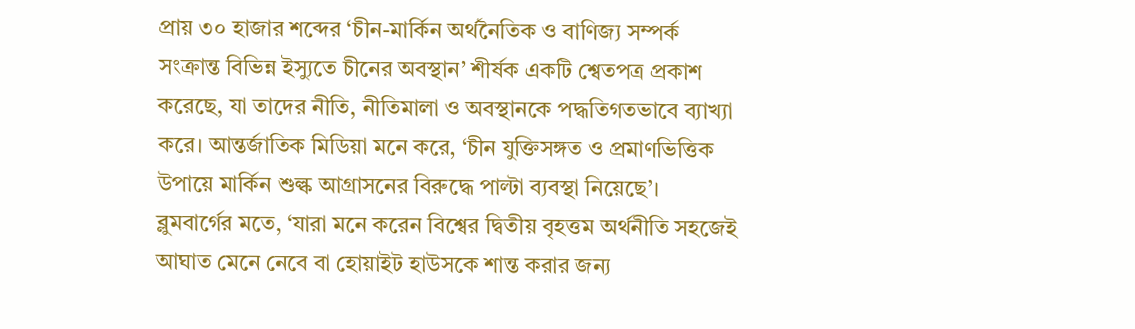প্রায় ৩০ হাজার শব্দের ‘চীন-মার্কিন অর্থনৈতিক ও বাণিজ্য সম্পর্ক সংক্রান্ত বিভিন্ন ইস্যুতে চীনের অবস্থান’ শীর্ষক একটি শ্বেতপত্র প্রকাশ করেছে, যা তাদের নীতি, নীতিমালা ও অবস্থানকে পদ্ধতিগতভাবে ব্যাখ্যা করে। আন্তর্জাতিক মিডিয়া মনে করে, ‘চীন যুক্তিসঙ্গত ও প্রমাণভিত্তিক উপায়ে মার্কিন শুল্ক আগ্রাসনের বিরুদ্ধে পাল্টা ব্যবস্থা নিয়েছে’। ব্লুমবার্গের মতে, ‘যারা মনে করেন বিশ্বের দ্বিতীয় বৃহত্তম অর্থনীতি সহজেই আঘাত মেনে নেবে বা হোয়াইট হাউসকে শান্ত করার জন্য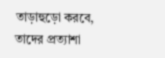তাড়াহুড়ো করবে, তাদের প্রত্যাশা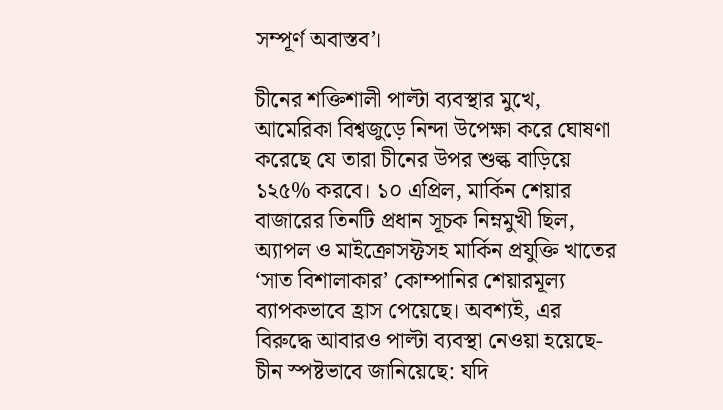সম্পূর্ণ অবাস্তব’।

চীনের শক্তিশালী পাল্টা ব্যবস্থার মুখে, আমেরিকা বিশ্বজুড়ে নিন্দা উপেক্ষা করে ঘোষণা করেছে যে তারা চীনের উপর শুল্ক বাড়িয়ে ১২৫% করবে। ১০ এপ্রিল, মার্কিন শেয়ার বাজারের তিনটি প্রধান সূচক নিম্নমুখী ছিল, অ্যাপল ও মাইক্রোসফ্টসহ মার্কিন প্রযুক্তি খাতের ‘সাত বিশালাকার’ কোম্পানির শেয়ারমূল্য ব্যাপকভাবে হ্রাস পেয়েছে। অবশ্যই, এর বিরুদ্ধে আবারও পাল্টা ব্যবস্থা নেওয়া হয়েছে-চীন স্পষ্টভাবে জানিয়েছে: যদি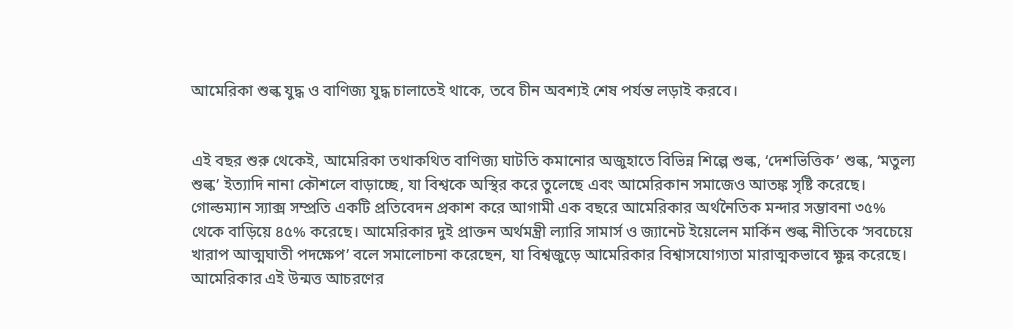আমেরিকা শুল্ক যুদ্ধ ও বাণিজ্য যুদ্ধ চালাতেই থাকে, তবে চীন অবশ্যই শেষ পর্যন্ত লড়াই করবে।


এই বছর শুরু থেকেই, আমেরিকা তথাকথিত বাণিজ্য ঘাটতি কমানোর অজুহাতে বিভিন্ন শিল্পে শুল্ক, ‘দেশভিত্তিক’ শুল্ক, ‘মতুল্য শুল্ক’ ইত্যাদি নানা কৌশলে বাড়াচ্ছে, যা বিশ্বকে অস্থির করে তুলেছে এবং আমেরিকান সমাজেও আতঙ্ক সৃষ্টি করেছে। গোল্ডম্যান স্যাক্স সম্প্রতি একটি প্রতিবেদন প্রকাশ করে আগামী এক বছরে আমেরিকার অর্থনৈতিক মন্দার সম্ভাবনা ৩৫% থেকে বাড়িয়ে ৪৫% করেছে। আমেরিকার দুই প্রাক্তন অর্থমন্ত্রী ল্যারি সামার্স ও জ্যানেট ইয়েলেন মার্কিন শুল্ক নীতিকে ‘সবচেয়ে খারাপ আত্মঘাতী পদক্ষেপ’ বলে সমালোচনা করেছেন, যা বিশ্বজুড়ে আমেরিকার বিশ্বাসযোগ্যতা মারাত্মকভাবে ক্ষুন্ন করেছে।
আমেরিকার এই উন্মত্ত আচরণের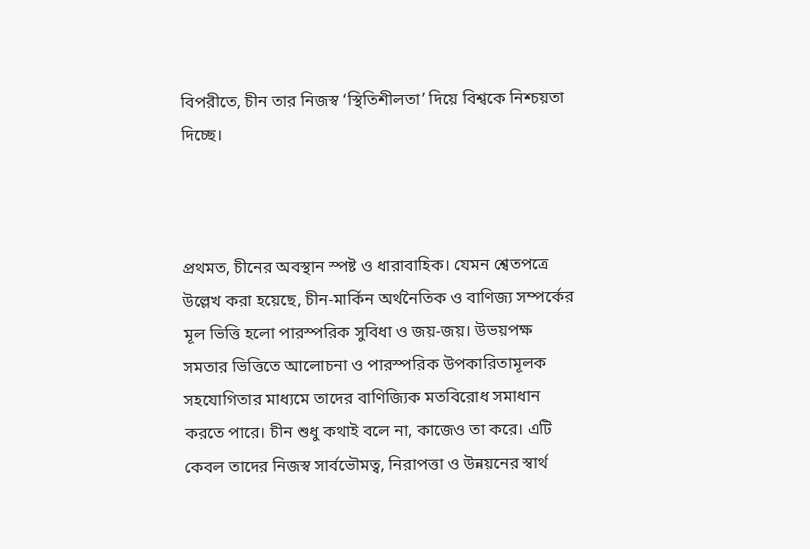বিপরীতে, চীন তার নিজস্ব ‘স্থিতিশীলতা’ দিয়ে বিশ্বকে নিশ্চয়তা দিচ্ছে।



প্রথমত, চীনের অবস্থান স্পষ্ট ও ধারাবাহিক। যেমন শ্বেতপত্রে উল্লেখ করা হয়েছে, চীন-মার্কিন অর্থনৈতিক ও বাণিজ্য সম্পর্কের মূল ভিত্তি হলো পারস্পরিক সুবিধা ও জয়-জয়। উভয়পক্ষ সমতার ভিত্তিতে আলোচনা ও পারস্পরিক উপকারিতামূলক সহযোগিতার মাধ্যমে তাদের বাণিজ্যিক মতবিরোধ সমাধান করতে পারে। চীন শুধু কথাই বলে না, কাজেও তা করে। এটি কেবল তাদের নিজস্ব সার্বভৌমত্ব, নিরাপত্তা ও উন্নয়নের স্বার্থ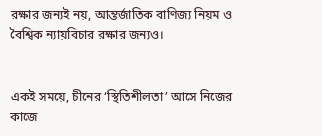রক্ষার জন্যই নয়, আন্তর্জাতিক বাণিজ্য নিয়ম ও বৈশ্বিক ন্যায়বিচার রক্ষার জন্যও।


একই সময়ে, চীনের ‘স্থিতিশীলতা’ আসে নিজের কাজে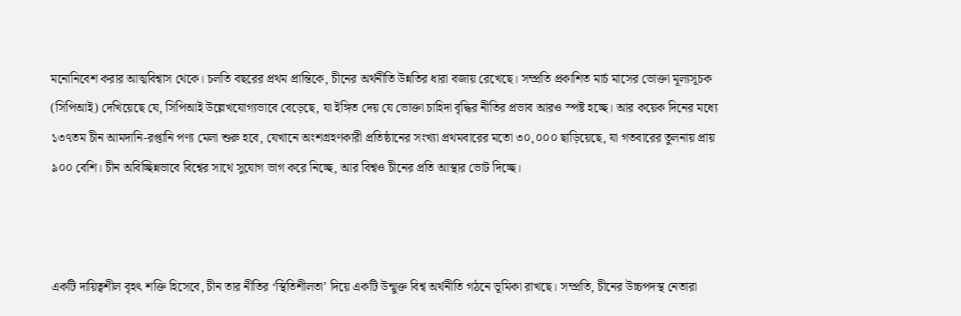মনোনিবেশ করার আত্মবিশ্বাস থেকে। চলতি বছরের প্রথম প্রান্তিকে, চীনের অর্থনীতি উন্নতির ধারা বজায় রেখেছে। সম্প্রতি প্রকাশিত মার্চ মাসের ভোক্তা মূল্যসূচক (সিপিআই) দেখিয়েছে যে, সিপিআই উল্লেখযোগ্যভাবে বেড়েছে, যা ইঙ্গিত দেয় যে ভোক্তা চাহিদা বৃদ্ধির নীতির প্রভাব আরও স্পষ্ট হচ্ছে। আর কয়েক দিনের মধ্যে ১৩৭তম চীন আমদানি-রপ্তানি পণ্য মেলা শুরু হবে, যেখানে অংশগ্রহণকারী প্রতিষ্ঠানের সংখ্যা প্রথমবারের মতো ৩০,০০০ ছাড়িয়েছে, যা গতবারের তুলনায় প্রায় ৯০০ বেশি। চীন অবিচ্ছিন্নভাবে বিশ্বের সাথে সুযোগ ভাগ করে নিচ্ছে, আর বিশ্বও চীনের প্রতি আস্থার ভোট দিচ্ছে।



একটি দায়িত্বশীল বৃহৎ শক্তি হিসেবে, চীন তার নীতির ‘স্থিতিশীলতা’ দিয়ে একটি উন্মুক্ত বিশ্ব অর্থনীতি গঠনে ভূমিকা রাখছে। সম্প্রতি, চীনের উচ্চপদস্থ নেতারা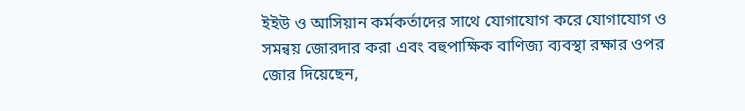ইইউ ও আসিয়ান কর্মকর্তাদের সাথে যোগাযোগ করে যোগাযোগ ও সমন্বয় জোরদার করা এবং বহুপাক্ষিক বাণিজ্য ব্যবস্থা রক্ষার ওপর জোর দিয়েছেন,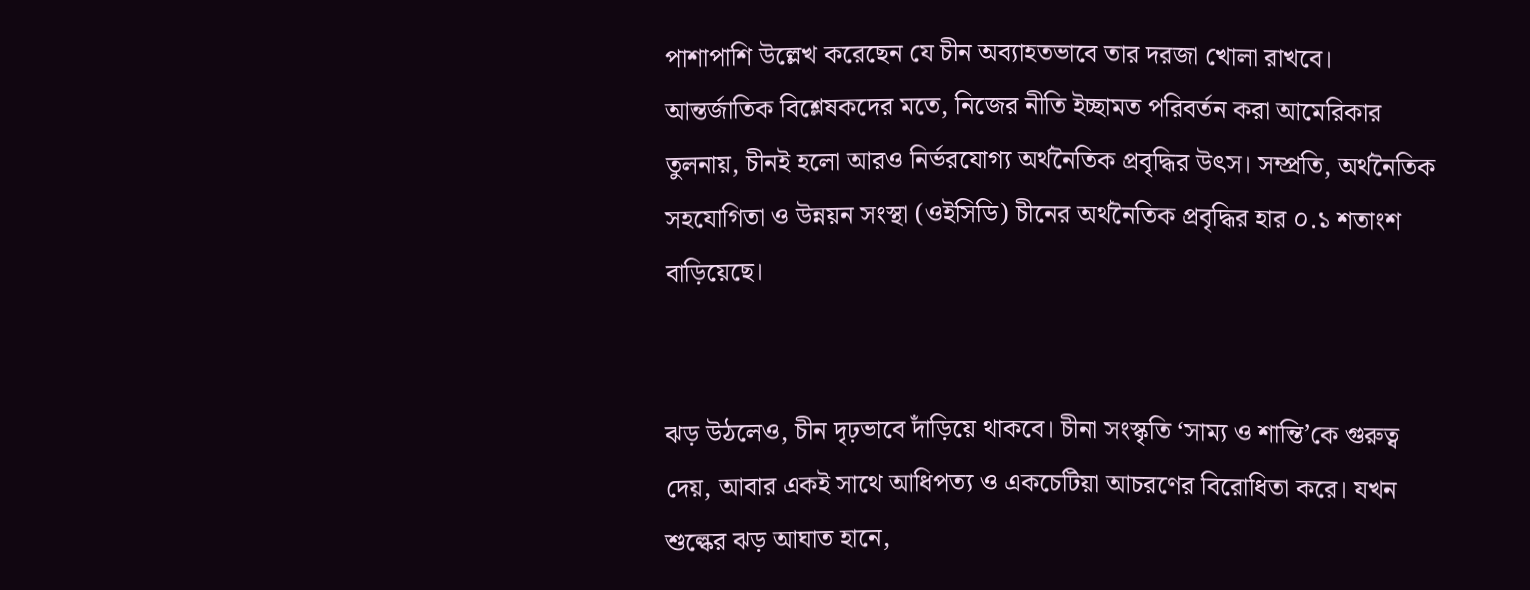পাশাপাশি উল্লেখ করেছেন যে চীন অব্যাহতভাবে তার দরজা খোলা রাখবে। আন্তর্জাতিক বিশ্লেষকদের মতে, নিজের নীতি ইচ্ছামত পরিবর্তন করা আমেরিকার তুলনায়, চীনই হলো আরও নির্ভরযোগ্য অর্থনৈতিক প্রবৃদ্ধির উৎস। সম্প্রতি, অর্থনৈতিক সহযোগিতা ও উন্নয়ন সংস্থা (ওইসিডি) চীনের অর্থনৈতিক প্রবৃদ্ধির হার ০.১ শতাংশ বাড়িয়েছে।


ঝড় উঠলেও, চীন দৃঢ়ভাবে দাঁড়িয়ে থাকবে। চীনা সংস্কৃতি ‘সাম্য ও শান্তি’কে গুরুত্ব দেয়, আবার একই সাথে আধিপত্য ও একচেটিয়া আচরণের বিরোধিতা করে। যখন শুল্কের ঝড় আঘাত হানে,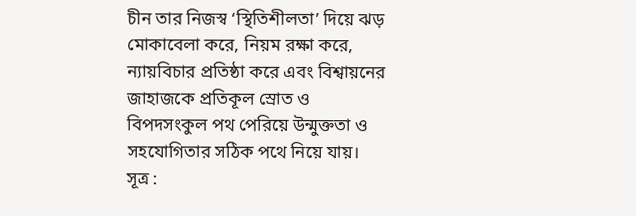চীন তার নিজস্ব ‘স্থিতিশীলতা’ দিয়ে ঝড় মোকাবেলা করে, নিয়ম রক্ষা করে, ন্যায়বিচার প্রতিষ্ঠা করে এবং বিশ্বায়নের জাহাজকে প্রতিকূল স্রোত ও বিপদসংকুল পথ পেরিয়ে উন্মুক্ততা ও সহযোগিতার সঠিক পথে নিয়ে যায়।
সূত্র :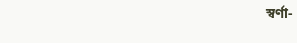স্বর্ণা-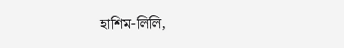হাশিম-লিলি,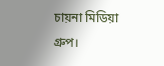চায়না মিডিয়া গ্রুপ।